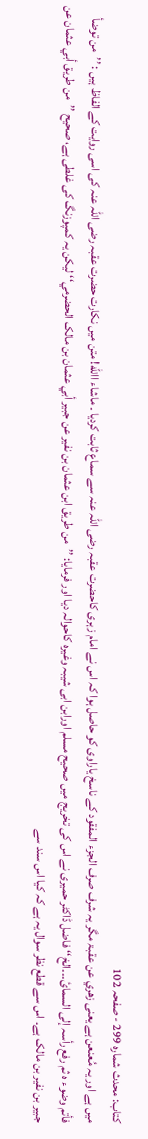کتاب: محدث شمارہ 299 - صفحہ 102
میں ہے اور یہ مُعنعن ہے یعنی زھري عن عقبۃ مگر یہ شرف صرف الجزء المفقود کے ناسخ یاراوی کو حاصل ہوا کہ اس نے امام زہری کاحضرت عقبہ رضی اللہ عنہ سے سماع ثابت کردیا ۔ ماشاء االله! متن میں نکارت حضرت عقبہ رضی اللہ عنہ کی اسی روایت کے الفاظ ہیں : ’’من توضأ فأتم وضوء ہ ثم رفع رأسہ إلی السمائ۔۔۔الخ‘‘ فاضل ڈاکٹر حمیری نے اس کی تخریج میں صحیح مسلم اورابن ابی شیبہ وغیرہ کاحوالہ دیا اور فرمایا: ’’من طریق ابن عثمان بن نفیر عن جبیر أبي عثمان بن مالک الحضرمي‘‘ لیکن یہ کمپوزنگ کی غلطی ہے، صحیح ’’من طریق أبي عثمان عن جبیر بن نفیر بن مالک ہے۔ اس سے قطع نظر سوال یہ ہے کہ کیا اس سند سے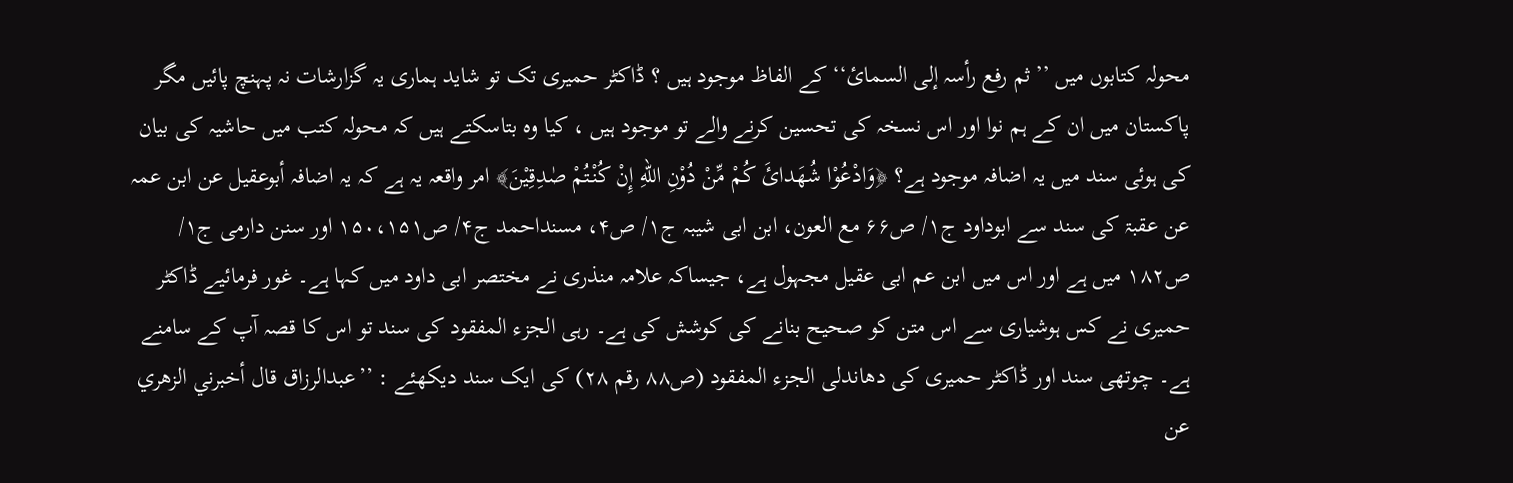محولہ کتابوں میں ’’ثم رفع رأسہ إلی السمائ‘‘ کے الفاظ موجود ہیں ؟ ڈاکٹر حمیری تک تو شاید ہماری یہ گزارشات نہ پہنچ پائیں مگر پاکستان میں ان کے ہم نوا اور اس نسخہ کی تحسین کرنے والے تو موجود ہیں ، کیا وہ بتاسکتے ہیں کہ محولہ کتب میں حاشیہ کی بیان کی ہوئی سند میں یہ اضافہ موجود ہے؟ ﴿وَادْعُوْا شُھَدائَ کُمْ مِّنْ دُوْنِ اللهِ إِنْ کُنْتُمْ صٰدِقِیْنَ﴾ امر واقعہ یہ ہے کہ یہ اضافہ أبوعقیل عن ابن عمہ عن عقبۃ کی سند سے ابوداود ج۱/ ص۶۶ مع العون، ابن ابی شیبہ ج۱/ ص۴، مسنداحمد ج۴/ ص۱۵۰،۱۵۱ اور سنن دارمی ج۱/ ص۱۸۲ میں ہے اور اس میں ابن عم ابی عقیل مجہول ہے، جیساکہ علامہ منذری نے مختصر ابی داود میں کہا ہے۔ غور فرمائیے ڈاکٹر حمیری نے کس ہوشیاری سے اس متن کو صحیح بنانے کی کوشش کی ہے۔ رہی الجزء المفقود کی سند تو اس کا قصہ آپ کے سامنے ہے۔ چوتھی سند اور ڈاکٹر حمیری کی دھاندلی الجزء المفقود (ص۸۸ رقم ۲۸) کی ایک سند دیکھئے : ’’عبدالرزاق قال أخبرني الزھري عن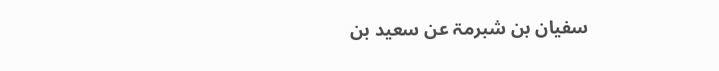سفیان بن شبرمۃ عن سعید بن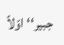جبیر‘‘ اوّلاً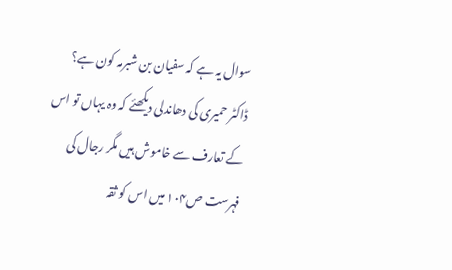سوال یہ ہے کہ سفیان بن شبرمہ کون ہے؟ ڈاکٹر حمیری کی دھاندلی دیکھئے کہ وہ یہاں تو اس کے تعارف سے خاموش ہیں مگر رجال کی فہرست ص۱۰۴ میں اس کو ثقہ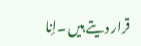قرار دیتے ہیں ۔إنا